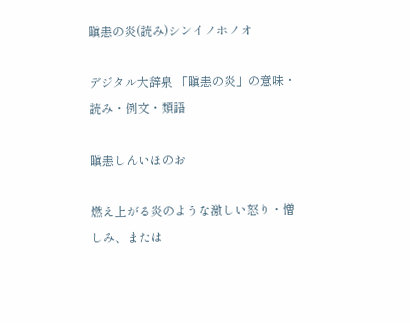瞋恚の炎(読み)シンイノホノオ

デジタル大辞泉 「瞋恚の炎」の意味・読み・例文・類語

瞋恚しんいほのお

燃え上がる炎のような激しい怒り・憎しみ、または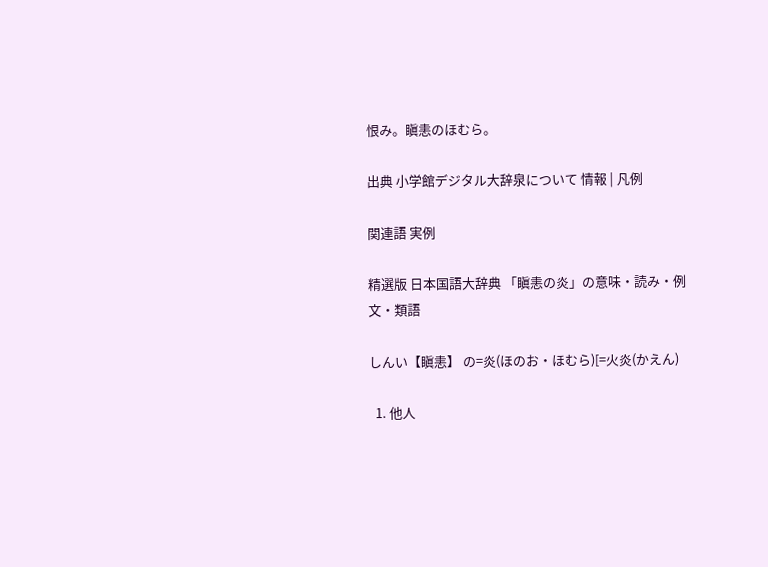恨み。瞋恚のほむら。

出典 小学館デジタル大辞泉について 情報 | 凡例

関連語 実例

精選版 日本国語大辞典 「瞋恚の炎」の意味・読み・例文・類語

しんい【瞋恚】 の=炎(ほのお・ほむら)[=火炎(かえん)

  1. 他人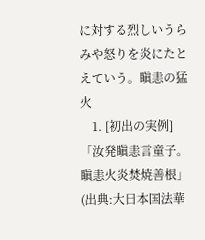に対する烈しいうらみや怒りを炎にたとえていう。瞋恚の猛火
    1. [初出の実例]「汝発瞋恚言童子。瞋恚火炎焚焼善根」(出典:大日本国法華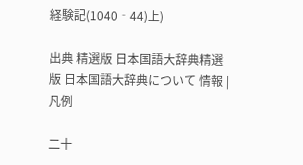経験記(1040‐44)上)

出典 精選版 日本国語大辞典精選版 日本国語大辞典について 情報 | 凡例

二十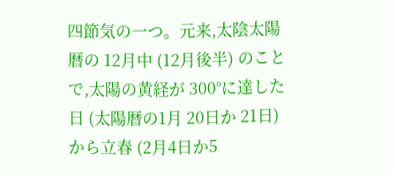四節気の一つ。元来,太陰太陽暦の 12月中 (12月後半) のことで,太陽の黄経が 300°に達した日 (太陽暦の1月 20日か 21日) から立春 (2月4日か5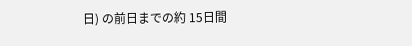日) の前日までの約 15日間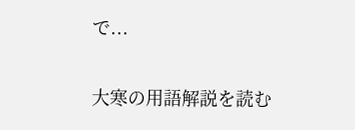で...

大寒の用語解説を読む